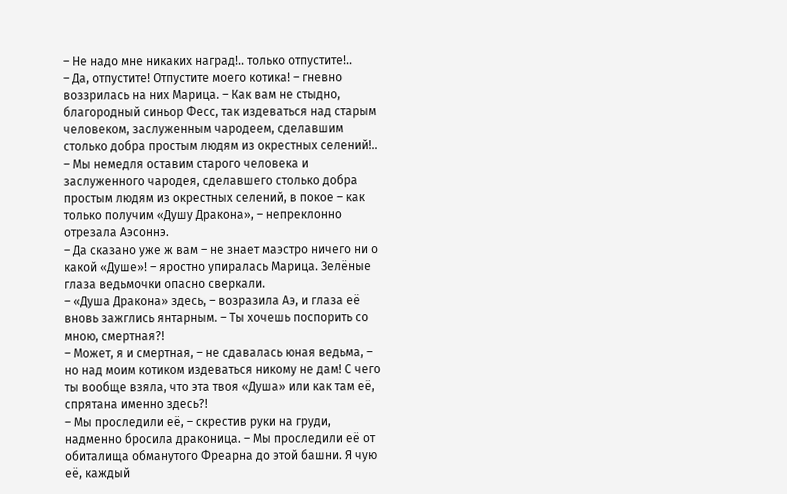– Не надо мне никаких наград!.. только отпустите!..
– Да, отпустите! Отпустите моего котика! – гневно воззрилась на них Марица. – Как вам не стыдно, благородный синьор Фесс, так издеваться над старым человеком, заслуженным чародеем, сделавшим столько добра простым людям из окрестных селений!..
– Мы немедля оставим старого человека и заслуженного чародея, сделавшего столько добра простым людям из окрестных селений, в покое – как только получим «Душу Дракона», – непреклонно отрезала Аэсоннэ.
– Да сказано уже ж вам – не знает маэстро ничего ни о какой «Душе»! – яростно упиралась Марица. Зелёные глаза ведьмочки опасно сверкали.
– «Душа Дракона» здесь, – возразила Аэ, и глаза её вновь зажглись янтарным. – Ты хочешь поспорить со мною, смертная?!
– Может, я и смертная, – не сдавалась юная ведьма, – но над моим котиком издеваться никому не дам! С чего ты вообще взяла, что эта твоя «Душа» или как там её, спрятана именно здесь?!
– Мы проследили её, – скрестив руки на груди, надменно бросила драконица. – Мы проследили её от обиталища обманутого Фреарна до этой башни. Я чую её, каждый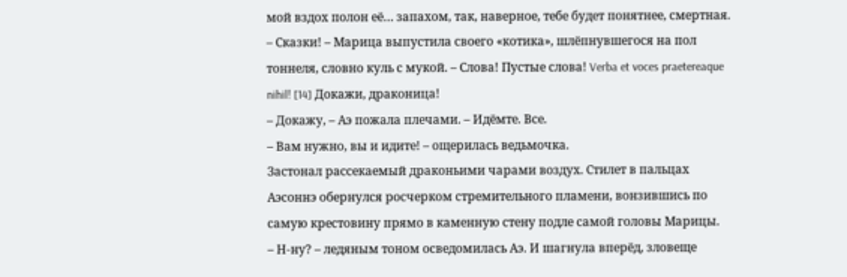мой вздох полон её… запахом, так, наверное, тебе будет понятнее, смертная.
– Сказки! – Марица выпустила своего «котика», шлёпнувшегося на пол тоннеля, словно куль с мукой. – Слова! Пустые слова! Verba et voces praetereaque nihil! [14] Докажи, драконица!
– Докажу, – Аэ пожала плечами. – Идёмте. Все.
– Вам нужно, вы и идите! – ощерилась ведьмочка.
Застонал рассекаемый драконьими чарами воздух. Стилет в пальцах Аэсоннэ обернулся росчерком стремительного пламени, вонзившись по самую крестовину прямо в каменную стену подле самой головы Марицы.
– Н-ну? – ледяным тоном осведомилась Аэ. И шагнула вперёд, зловеще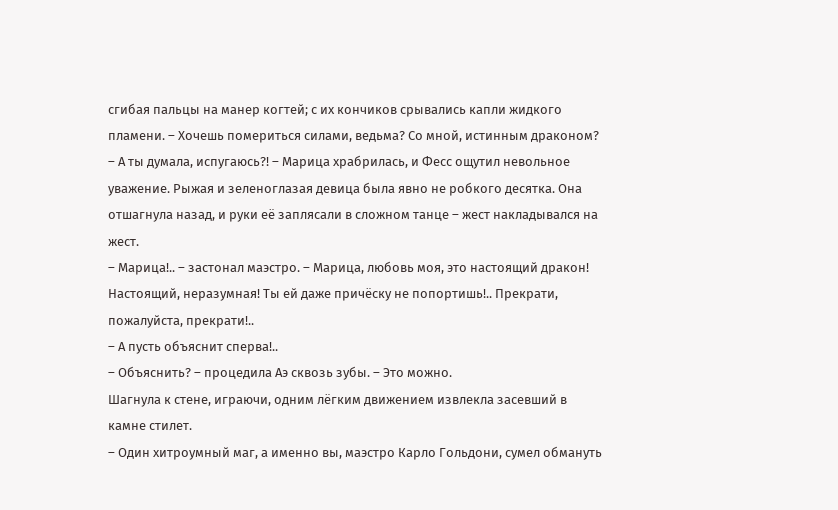сгибая пальцы на манер когтей; с их кончиков срывались капли жидкого пламени. – Хочешь помериться силами, ведьма? Со мной, истинным драконом?
– А ты думала, испугаюсь?! – Марица храбрилась, и Фесс ощутил невольное уважение. Рыжая и зеленоглазая девица была явно не робкого десятка. Она отшагнула назад, и руки её заплясали в сложном танце – жест накладывался на жест.
– Марица!.. – застонал маэстро. – Марица, любовь моя, это настоящий дракон! Настоящий, неразумная! Ты ей даже причёску не попортишь!.. Прекрати, пожалуйста, прекрати!..
– А пусть объяснит сперва!..
– Объяснить? – процедила Аэ сквозь зубы. – Это можно.
Шагнула к стене, играючи, одним лёгким движением извлекла засевший в камне стилет.
– Один хитроумный маг, а именно вы, маэстро Карло Гольдони, сумел обмануть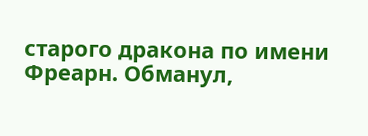старого дракона по имени Фреарн. Обманул,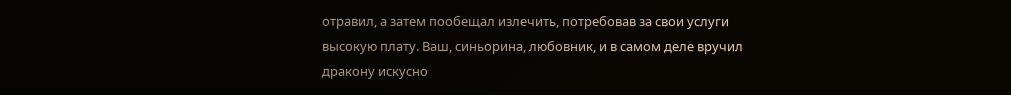отравил, а затем пообещал излечить, потребовав за свои услуги высокую плату. Ваш, синьорина, любовник, и в самом деле вручил дракону искусно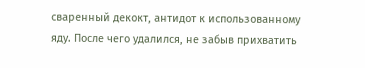сваренный декокт, антидот к использованному яду. После чего удалился, не забыв прихватить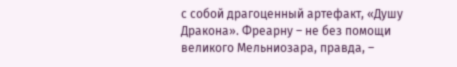с собой драгоценный артефакт, «Душу Дракона». Фреарну – не без помощи великого Мельниозара, правда, –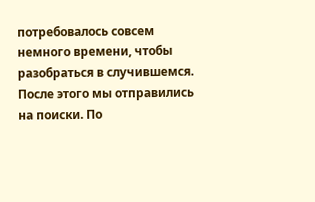потребовалось совсем немного времени, чтобы разобраться в случившемся. После этого мы отправились на поиски. По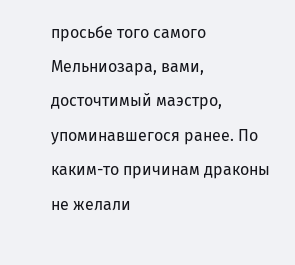просьбе того самого Мельниозара, вами, досточтимый маэстро, упоминавшегося ранее. По каким-то причинам драконы не желали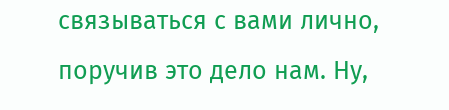связываться с вами лично, поручив это дело нам. Ну,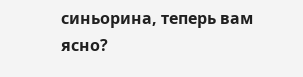синьорина, теперь вам ясно?